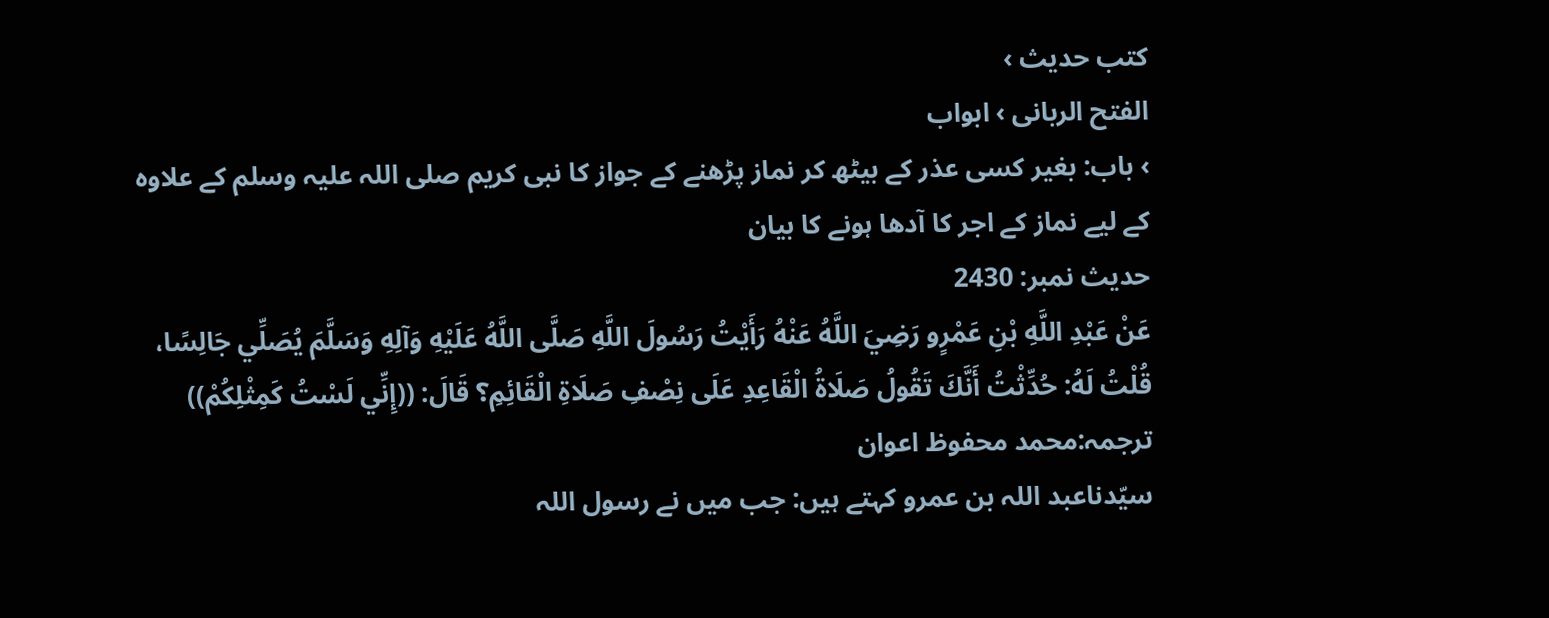کتب حدیث ›
الفتح الربانی › ابواب
› باب: بغیر کسی عذر کے بیٹھ کر نماز پڑھنے کے جواز کا نبی کریم صلی اللہ علیہ وسلم کے علاوہ کے لیے نماز کے اجر کا آدھا ہونے کا بیان
حدیث نمبر: 2430
عَنْ عَبْدِ اللَّهِ بْنِ عَمْرٍو رَضِيَ اللَّهُ عَنْهُ رَأَيْتُ رَسُولَ اللَّهِ صَلَّى اللَّهُ عَلَيْهِ وَآلِهِ وَسَلَّمَ يُصَلِّي جَالِسًا، قُلْتُ لَهُ: حُدِّثْتُ أَنَّكَ تَقُولُ صَلَاةُ الْقَاعِدِ عَلَى نِصْفِ صَلَاةِ الْقَائِمِ؟ قَالَ: ((إِنِّي لَسْتُ كَمِثْلِكُمْ))
ترجمہ:محمد محفوظ اعوان
سیّدناعبد اللہ بن عمرو کہتے ہیں: جب میں نے رسول اللہ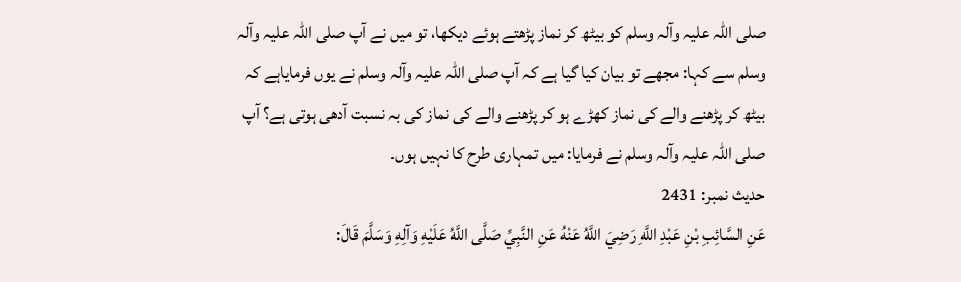صلی اللہ علیہ وآلہ وسلم کو بیٹھ کر نماز پڑھتے ہوئے دیکھا، تو میں نے آپ صلی اللہ علیہ وآلہ وسلم سے کہا: مجھے تو بیان کیا گیا ہے کہ آپ صلی اللہ علیہ وآلہ وسلم نے یوں فرمایاہے کہ بیٹھ کر پڑھنے والے کی نماز کھڑے ہو کر پڑھنے والے کی نماز کی بہ نسبت آدھی ہوتی ہے؟ آپ صلی اللہ علیہ وآلہ وسلم نے فرمایا: میں تمہاری طرح کا نہیں ہوں۔
حدیث نمبر: 2431
عَنِ السَّائِبِ بْنِ عَبْدِ اللَّهِ رَضِيَ اللَّهُ عَنْهُ عَنِ النَّبِيِّ صَلَّى اللَّهُ عَلَيْهِ وَآلِهِ وَسَلَّمَ قَالَ: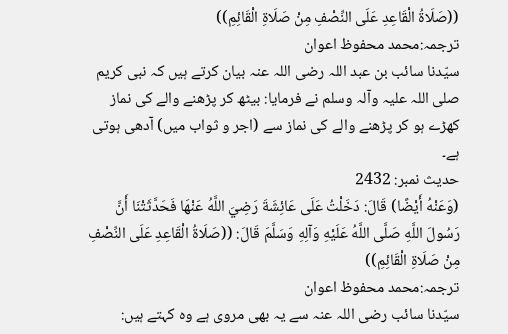((صَلَاةُ الْقَاعِدِ عَلَى النِّصْفِ مِنْ صَلَاةِ الْقَائِمِ))
ترجمہ:محمد محفوظ اعوان
سیّدنا سائب بن عبد اللہ رضی اللہ عنہ بیان کرتے ہیں کہ نبی کریم صلی اللہ علیہ وآلہ وسلم نے فرمایا: بیٹھ کر پڑھنے والے کی نماز کھڑے ہو کر پڑھنے والے کی نماز سے (اجر و ثواب میں) آدھی ہوتی ہے۔
حدیث نمبر: 2432
(وَعَنْهُ أَيْضًا) قَالَ: دَخَلْتُ عَلَى عَائِشَةَ رَضِيَ اللَّهُ عَنْهَا فَحَدَّثَتْنَا أَنَّ رَسُولَ اللَّهِ صَلَّى اللَّهُ عَلَيْهِ وَآلِهِ وَسَلَّمَ قَالَ: ((صَلَاةُ الْقَاعِدِ عَلَى النِّصْفِ مِنْ صَلَاةِ الْقَائِمِ))
ترجمہ:محمد محفوظ اعوان
سیّدنا سائب رضی اللہ عنہ سے یہ بھی مروی ہے وہ کہتے ہیں: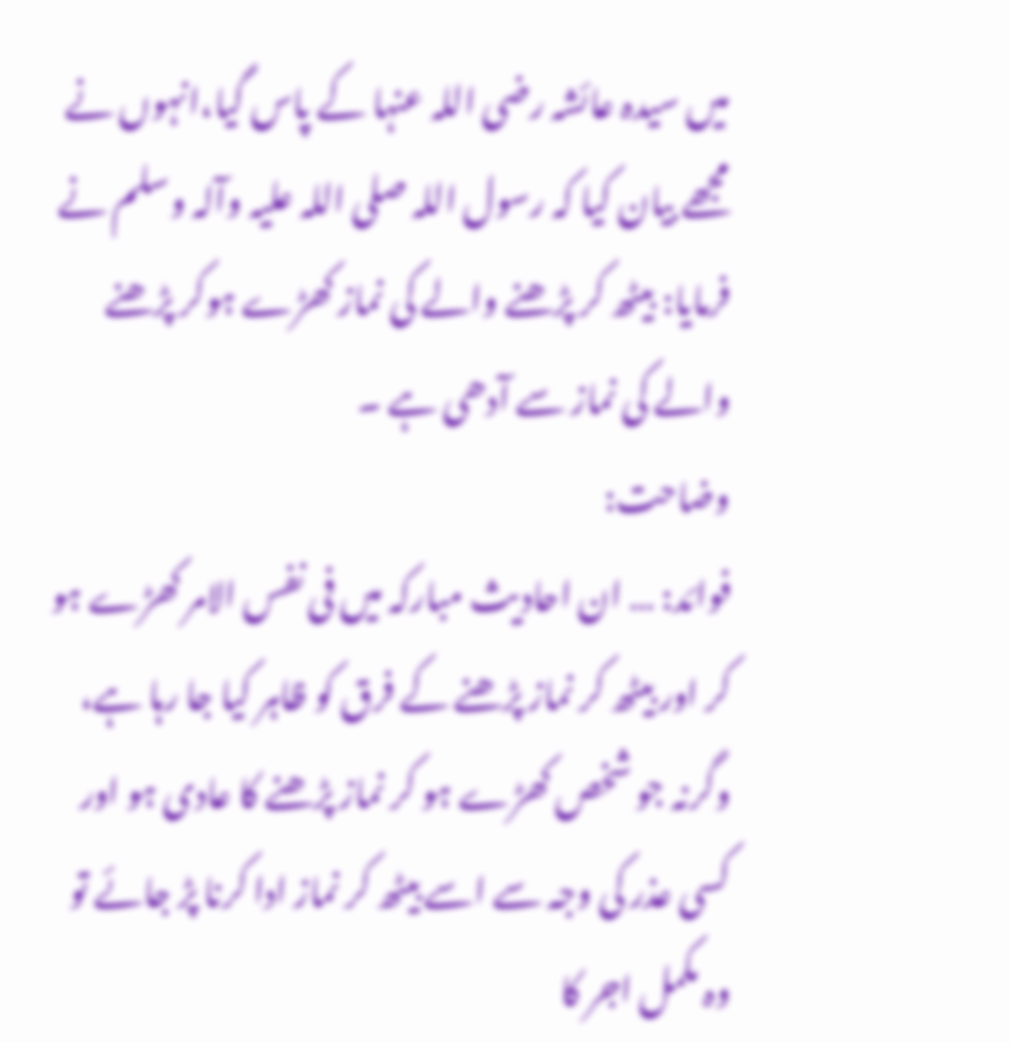میں سیدہ عائشہ رضی اللہ عنہا کے پاس گیا،انہوں نے مجھے بیان کیا کہ رسول اللہ صلی اللہ علیہ وآلہ وسلم نے فرمایا: بیٹھ کر پڑھنے والے کی نماز کھڑے ہوکر پڑھنے والے کی نماز سے آدھی ہے ۔
وضاحت:
فوائد: … ان احادیث مبارکہ میں فی نفس الامر کھڑے ہو کر اور بیٹھ کر نماز پڑھنے کے فرق کو ظاہر کیا جا رہا ہے، وگرنہ جو شخص کھڑے ہو کر نماز پڑھنے کا عادی ہو اور کسی عذر کی وجہ سے اسے بیٹھ کر نماز ادا کرنا پڑ جائے تو وہ مکمل اجر کا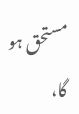مستحق ہو گا،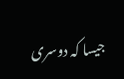جیسا کہ دوسری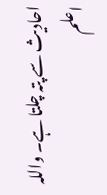احادیث سے پتہ چلتا ہے۔ واللہ اعلم